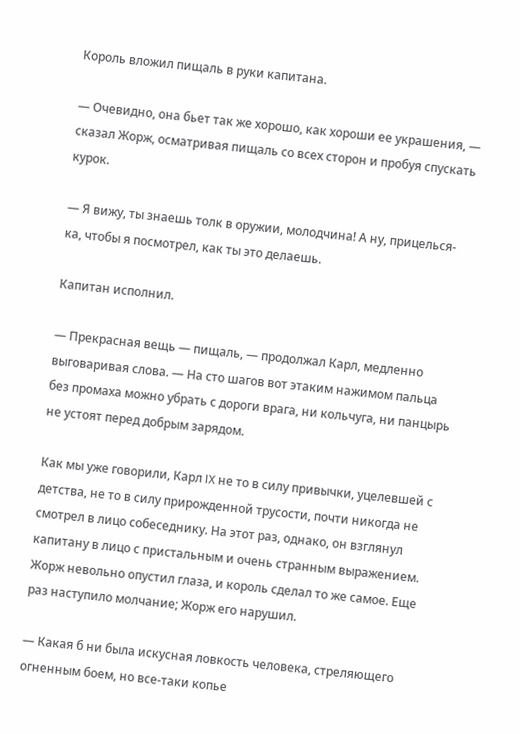Король вложил пищаль в руки капитана.

— Очевидно, она бьет так же хорошо, как хороши ее украшения, — сказал Жорж, осматривая пищаль со всех сторон и пробуя спускать курок.

— Я вижу, ты знаешь толк в оружии, молодчина! А ну, прицелься-ка, чтобы я посмотрел, как ты это делаешь.

Капитан исполнил.

— Прекрасная вещь — пищаль, — продолжал Карл, медленно выговаривая слова. — На сто шагов вот этаким нажимом пальца без промаха можно убрать с дороги врага, ни кольчуга, ни панцырь не устоят перед добрым зарядом.

Как мы уже говорили, Карл IX не то в силу привычки, уцелевшей с детства, не то в силу прирожденной трусости, почти никогда не смотрел в лицо собеседнику. На этот раз, однако, он взглянул капитану в лицо с пристальным и очень странным выражением. Жорж невольно опустил глаза, и король сделал то же самое. Еще раз наступило молчание; Жорж его нарушил.

— Какая б ни была искусная ловкость человека, стреляющего огненным боем, но все-таки копье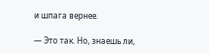и шпага вернее.

— Это так. Но, знаешь ли,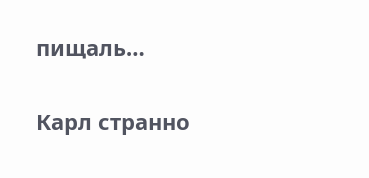пищаль…

Карл странно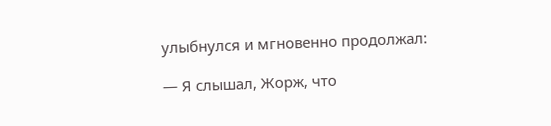улыбнулся и мгновенно продолжал:

— Я слышал, Жорж, что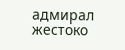адмирал жестоко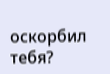оскорбил тебя?